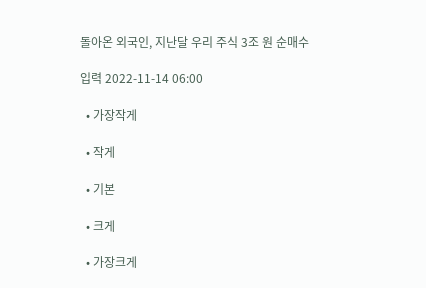돌아온 외국인, 지난달 우리 주식 3조 원 순매수

입력 2022-11-14 06:00

  • 가장작게

  • 작게

  • 기본

  • 크게

  • 가장크게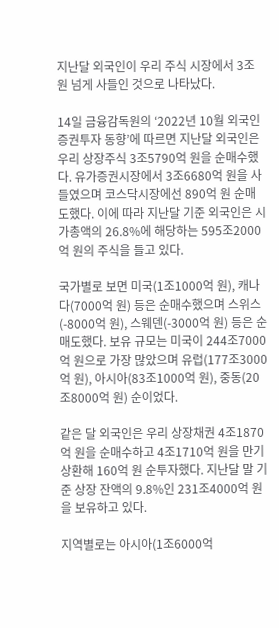지난달 외국인이 우리 주식 시장에서 3조 원 넘게 사들인 것으로 나타났다.

14일 금융감독원의 ‘2022년 10월 외국인 증권투자 동향’에 따르면 지난달 외국인은 우리 상장주식 3조5790억 원을 순매수했다. 유가증권시장에서 3조6680억 원을 사들였으며 코스닥시장에선 890억 원 순매도했다. 이에 따라 지난달 기준 외국인은 시가총액의 26.8%에 해당하는 595조2000억 원의 주식을 들고 있다.

국가별로 보면 미국(1조1000억 원), 캐나다(7000억 원) 등은 순매수했으며 스위스(-8000억 원), 스웨덴(-3000억 원) 등은 순매도했다. 보유 규모는 미국이 244조7000억 원으로 가장 많았으며 유럽(177조3000억 원), 아시아(83조1000억 원), 중동(20조8000억 원) 순이었다.

같은 달 외국인은 우리 상장채권 4조1870억 원을 순매수하고 4조1710억 원을 만기상환해 160억 원 순투자했다. 지난달 말 기준 상장 잔액의 9.8%인 231조4000억 원을 보유하고 있다.

지역별로는 아시아(1조6000억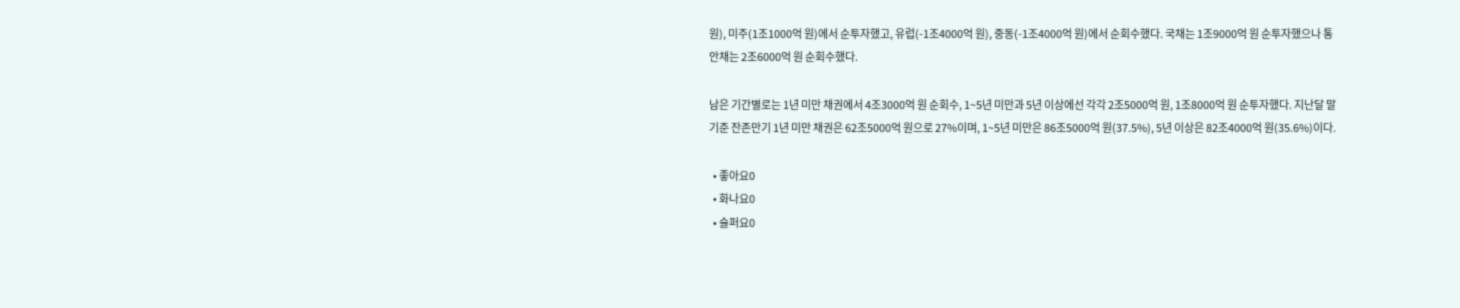원), 미주(1조1000억 원)에서 순투자했고, 유럽(-1조4000억 원), 중동(-1조4000억 원)에서 순회수했다. 국채는 1조9000억 원 순투자했으나 통안채는 2조6000억 원 순회수했다.

남은 기간별로는 1년 미만 채권에서 4조3000억 원 순회수, 1~5년 미만과 5년 이상에선 각각 2조5000억 원, 1조8000억 원 순투자했다. 지난달 말 기준 잔존만기 1년 미만 채권은 62조5000억 원으로 27%이며, 1~5년 미만은 86조5000억 원(37.5%), 5년 이상은 82조4000억 원(35.6%)이다.

  • 좋아요0
  • 화나요0
  • 슬퍼요0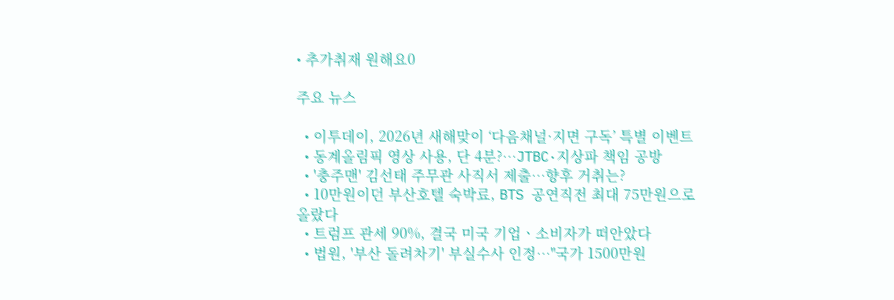• 추가취재 원해요0

주요 뉴스

  • 이투데이, 2026년 새해맞이 ‘다음채널·지면 구독’ 특별 이벤트
  • 동계올림픽 영상 사용, 단 4분?…JTBC·지상파 책임 공방
  • '충주맨' 김선태 주무관 사직서 제출…향후 거취는?
  • 10만원이던 부산호텔 숙박료, BTS 공연직전 최대 75만원으로 올랐다
  • 트럼프 관세 90%, 결국 미국 기업ㆍ소비자가 떠안았다
  • 법원, '부산 돌려차기' 부실수사 인정…"국가 1500만원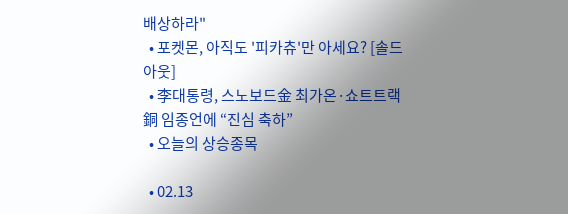배상하라"
  • 포켓몬, 아직도 '피카츄'만 아세요? [솔드아웃]
  • 李대통령, 스노보드金 최가온·쇼트트랙銅 임종언에 “진심 축하”
  • 오늘의 상승종목

  • 02.13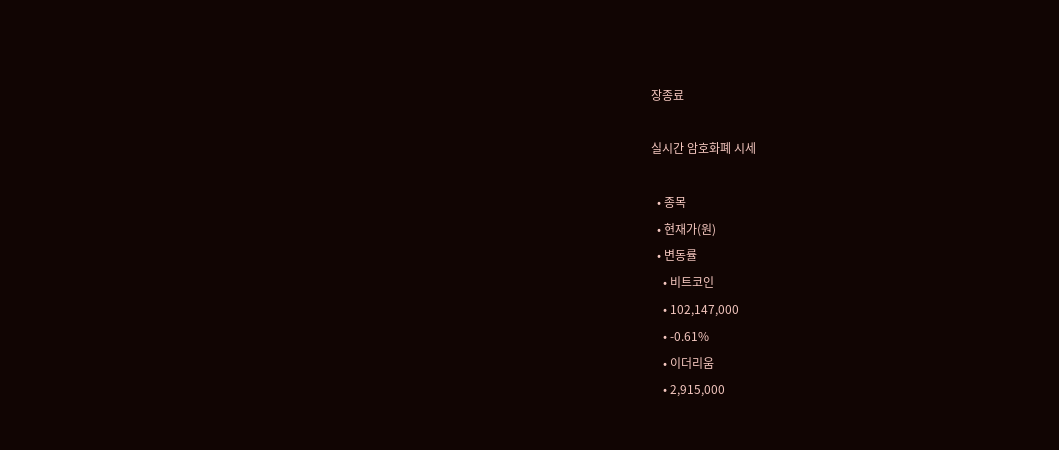장종료

실시간 암호화폐 시세

  • 종목
  • 현재가(원)
  • 변동률
    • 비트코인
    • 102,147,000
    • -0.61%
    • 이더리움
    • 2,915,000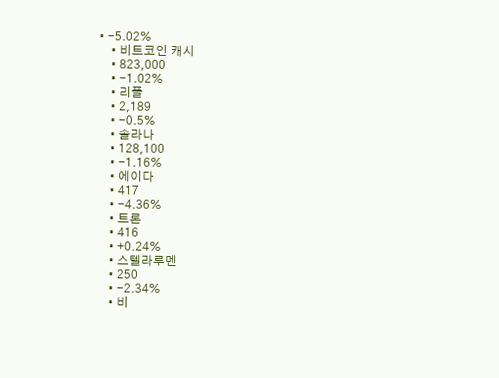• -5.02%
    • 비트코인 캐시
    • 823,000
    • -1.02%
    • 리플
    • 2,189
    • -0.5%
    • 솔라나
    • 128,100
    • -1.16%
    • 에이다
    • 417
    • -4.36%
    • 트론
    • 416
    • +0.24%
    • 스텔라루멘
    • 250
    • -2.34%
    • 비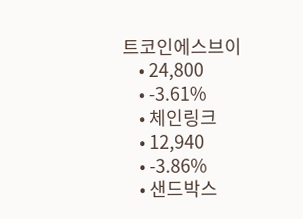트코인에스브이
    • 24,800
    • -3.61%
    • 체인링크
    • 12,940
    • -3.86%
    • 샌드박스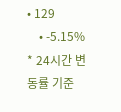• 129
    • -5.15%
* 24시간 변동률 기준